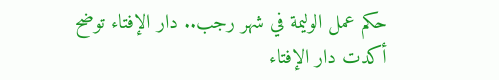حكم عمل الوليمة في شهر رجب.. دار الإفتاء توضح
أكدت دار الإفتاء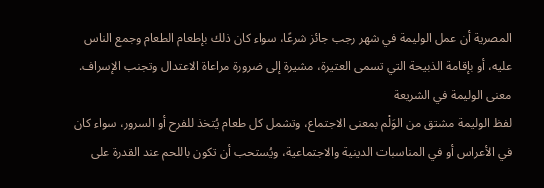المصرية أن عمل الوليمة في شهر رجب جائز شرعًا، سواء كان ذلك بإطعام الطعام وجمع الناس عليه، أو بإقامة الذبيحة التي تسمى العتيرة، مشيرة إلى ضرورة مراعاة الاعتدال وتجنب الإسراف.
معنى الوليمة في الشريعة
لفظ الوليمة مشتق من الوَلْم بمعنى الاجتماع، وتشمل كل طعام يُتخذ للفرح أو السرور، سواء كان في الأعراس أو في المناسبات الدينية والاجتماعية، ويُستحب أن تكون باللحم عند القدرة على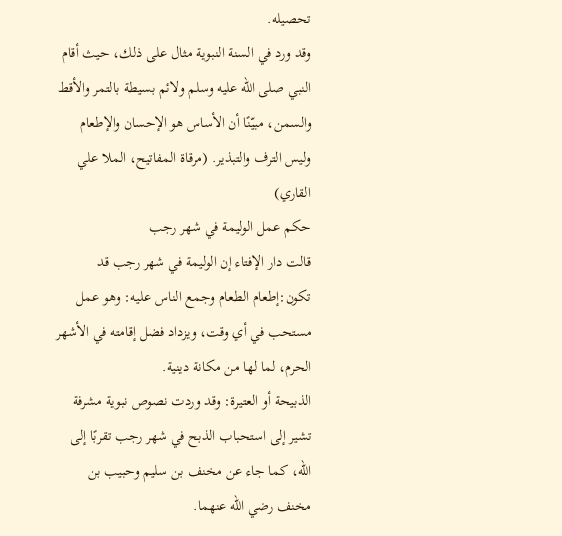تحصيله.
وقد ورد في السنة النبوية مثال على ذلك، حيث أقام النبي صلى الله عليه وسلم ولائم بسيطة بالتمر والأقط والسمن، مبيّنًا أن الأساس هو الإحسان والإطعام وليس الترف والتبذير. (مرقاة المفاتيح، الملا علي القاري)
حكم عمل الوليمة في شهر رجب
قالت دار الإفتاء إن الوليمة في شهر رجب قد تكون:إطعام الطعام وجمع الناس عليه: وهو عمل مستحب في أي وقت، ويزداد فضل إقامته في الأشهر الحرم، لما لها من مكانة دينية.
الذبيحة أو العتيرة: وقد وردت نصوص نبوية مشرفة تشير إلى استحباب الذبح في شهر رجب تقربًا إلى الله، كما جاء عن مخنف بن سليم وحبيب بن مخنف رضي الله عنهما.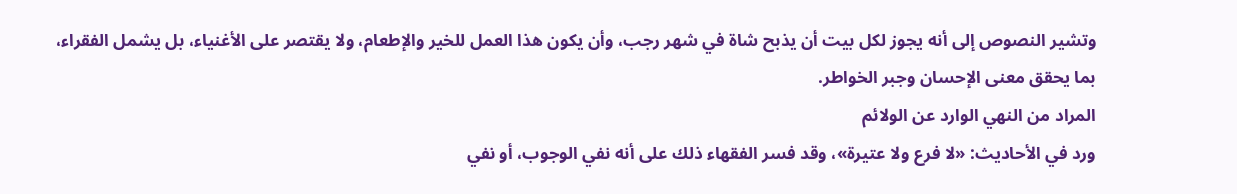وتشير النصوص إلى أنه يجوز لكل بيت أن يذبح شاة في شهر رجب، وأن يكون هذا العمل للخير والإطعام، ولا يقتصر على الأغنياء، بل يشمل الفقراء، بما يحقق معنى الإحسان وجبر الخواطر.
المراد من النهي الوارد عن الولائم
ورد في الأحاديث: «لا فرع ولا عتيرة»، وقد فسر الفقهاء ذلك على أنه نفي الوجوب، أو نفي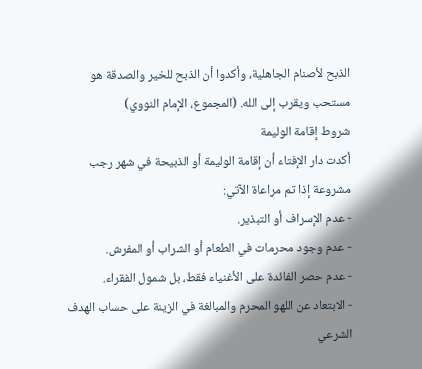الذبح لأصنام الجاهلية، وأكدوا أن الذبح للخير والصدقة هو مستحب ويقرب إلى الله. (المجموع، الإمام النووي)
شروط إقامة الوليمة
أكدت دار الإفتاء أن إقامة الوليمة أو الذبيحة في شهر رجب مشروعة إذا تم مراعاة الآتي:
- عدم الإسراف أو التبذير.
- عدم وجود محرمات في الطعام أو الشراب أو المفرش.
- عدم حصر الفائدة على الأغنياء فقط، بل شمول الفقراء.
- الابتعاد عن اللهو المحرم والمبالغة في الزينة على حساب الهدف الشرعي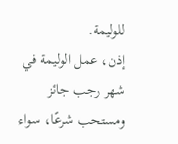للوليمة.
إذن، عمل الوليمة في شهر رجب جائز ومستحب شرعًا، سواء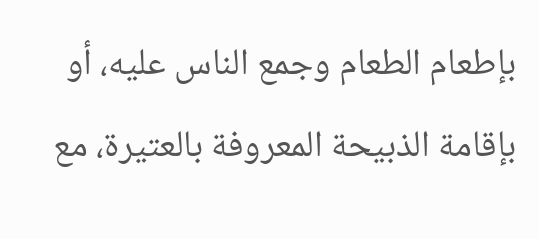بإطعام الطعام وجمع الناس عليه، أو بإقامة الذبيحة المعروفة بالعتيرة، مع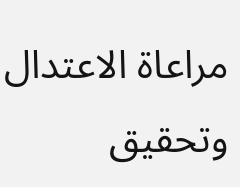مراعاة الاعتدال وتحقيق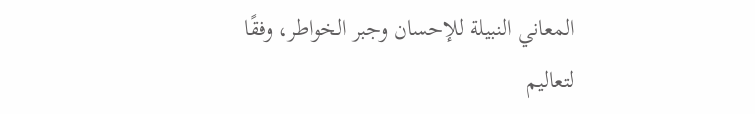المعاني النبيلة للإحسان وجبر الخواطر، وفقًا لتعاليم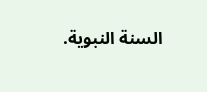السنة النبوية.